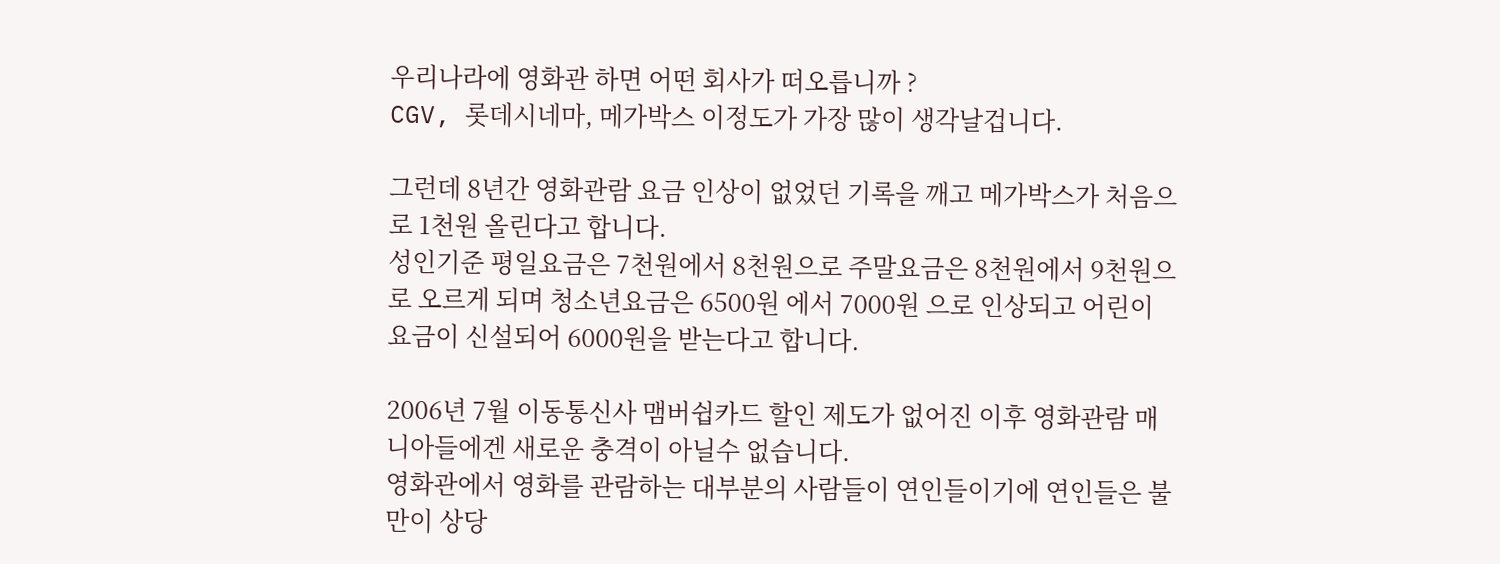우리나라에 영화관 하면 어떤 회사가 떠오릅니까 ?
CGV, 롯데시네마, 메가박스 이정도가 가장 많이 생각날겁니다.

그런데 8년간 영화관람 요금 인상이 없었던 기록을 깨고 메가박스가 처음으로 1천원 올린다고 합니다.
성인기준 평일요금은 7천원에서 8천원으로 주말요금은 8천원에서 9천원으로 오르게 되며 청소년요금은 6500원 에서 7000원 으로 인상되고 어린이 요금이 신설되어 6000원을 받는다고 합니다.

2006년 7월 이동통신사 맴버쉽카드 할인 제도가 없어진 이후 영화관람 매니아들에겐 새로운 충격이 아닐수 없습니다.
영화관에서 영화를 관람하는 대부분의 사람들이 연인들이기에 연인들은 불만이 상당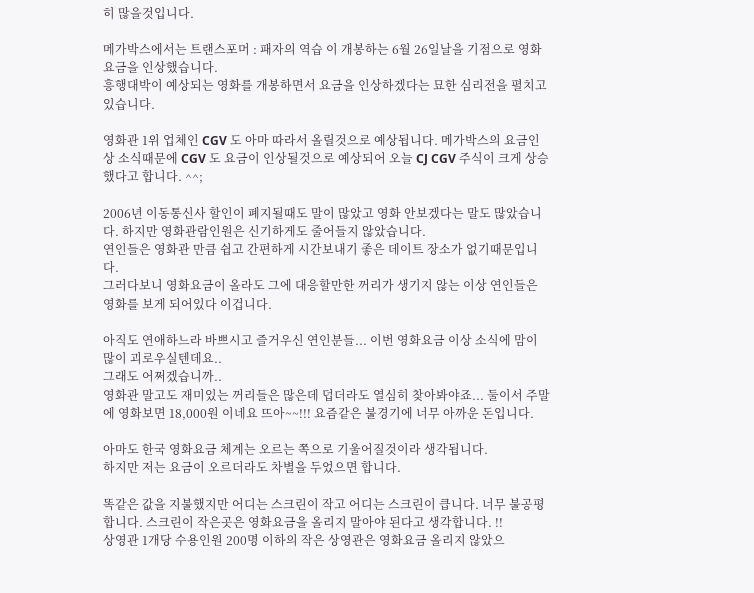히 많을것입니다.

메가박스에서는 트랜스포머 : 패자의 역습 이 개봉하는 6월 26일날을 기점으로 영화요금을 인상했습니다.
흥행대박이 예상되는 영화를 개봉하면서 요금을 인상하겠다는 묘한 심리전을 펼치고 있습니다.

영화관 1위 업체인 CGV 도 아마 따라서 올릴것으로 예상됩니다. 메가박스의 요금인상 소식때문에 CGV 도 요금이 인상될것으로 예상되어 오늘 CJ CGV 주식이 크게 상승했다고 합니다. ^^;

2006년 이동통신사 할인이 폐지될때도 말이 많았고 영화 안보겠다는 말도 많았습니다. 하지만 영화관람인원은 신기하게도 줄어들지 않았습니다.
연인들은 영화관 만큼 쉽고 간편하게 시간보내기 좋은 데이트 장소가 없기때문입니다.
그러다보니 영화요금이 올라도 그에 대응할만한 꺼리가 생기지 않는 이상 연인들은 영화를 보게 되어있다 이겁니다.

아직도 연애하느라 바쁘시고 즐거우신 연인분들... 이번 영화요금 이상 소식에 맘이 많이 괴로우실텐데요..
그래도 어쩌겠습니까..
영화관 말고도 재미있는 꺼리들은 많은데 덥더라도 열심히 찾아봐야죠... 둘이서 주말에 영화보면 18,000원 이네요 뜨아~~!!! 요즘같은 불경기에 너무 아까운 돈입니다.

아마도 한국 영화요금 체계는 오르는 쪽으로 기울어질것이라 생각됩니다.
하지만 저는 요금이 오르더라도 차별을 두었으면 합니다.

똑같은 값을 지불했지만 어디는 스크린이 작고 어디는 스크린이 큽니다. 너무 불공평 합니다. 스크린이 작은곳은 영화요금을 올리지 말아야 된다고 생각합니다. !!
상영관 1개당 수용인원 200명 이하의 작은 상영관은 영화요금 올리지 않았으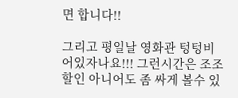면 합니다!!

그리고 평일날 영화관 텅텅비어있자나요!!! 그런시간은 조조할인 아니어도 좀 싸게 볼수 있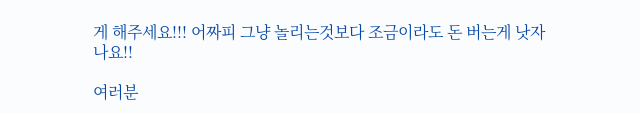게 해주세요!!! 어짜피 그냥 놀리는것보다 조금이라도 돈 버는게 낫자나요!!

여러분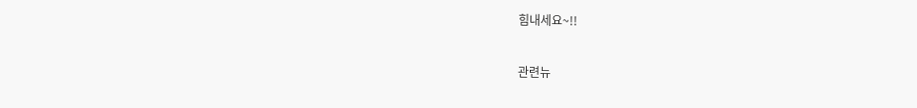힘내세요~!!


관련뉴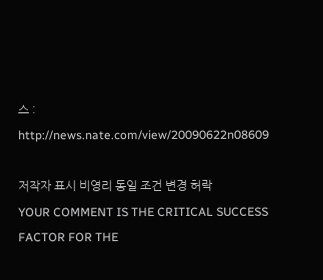스 : http://news.nate.com/view/20090622n08609

저작자 표시 비영리 동일 조건 변경 허락
YOUR COMMENT IS THE CRITICAL SUCCESS FACTOR FOR THE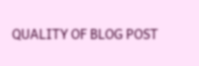QUALITY OF BLOG POST